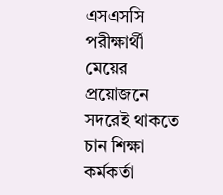এসএসসি পরীক্ষার্থী মেয়ের প্রয়োজনে সদরেই থাকতে চান শিক্ষা কর্মকর্তা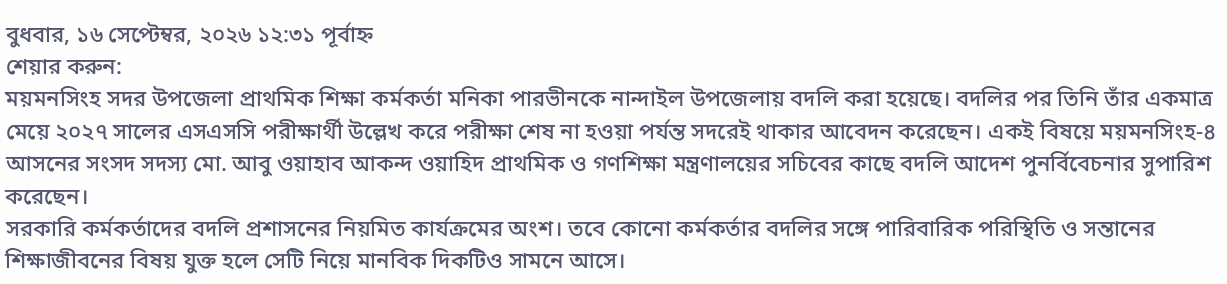বুধবার, ১৬ সেপ্টেম্বর, ২০২৬ ১২:৩১ পূর্বাহ্ন
শেয়ার করুন:
ময়মনসিংহ সদর উপজেলা প্রাথমিক শিক্ষা কর্মকর্তা মনিকা পারভীনকে নান্দাইল উপজেলায় বদলি করা হয়েছে। বদলির পর তিনি তাঁর একমাত্র মেয়ে ২০২৭ সালের এসএসসি পরীক্ষার্থী উল্লেখ করে পরীক্ষা শেষ না হওয়া পর্যন্ত সদরেই থাকার আবেদন করেছেন। একই বিষয়ে ময়মনসিংহ-৪ আসনের সংসদ সদস্য মো. আবু ওয়াহাব আকন্দ ওয়াহিদ প্রাথমিক ও গণশিক্ষা মন্ত্রণালয়ের সচিবের কাছে বদলি আদেশ পুনর্বিবেচনার সুপারিশ করেছেন।
সরকারি কর্মকর্তাদের বদলি প্রশাসনের নিয়মিত কার্যক্রমের অংশ। তবে কোনো কর্মকর্তার বদলির সঙ্গে পারিবারিক পরিস্থিতি ও সন্তানের শিক্ষাজীবনের বিষয় যুক্ত হলে সেটি নিয়ে মানবিক দিকটিও সামনে আসে।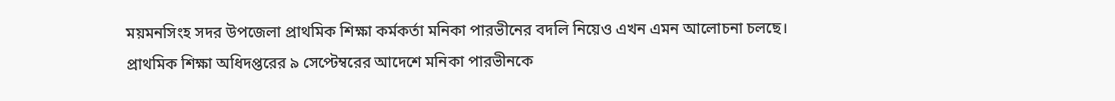ময়মনসিংহ সদর উপজেলা প্রাথমিক শিক্ষা কর্মকর্তা মনিকা পারভীনের বদলি নিয়েও এখন এমন আলোচনা চলছে।
প্রাথমিক শিক্ষা অধিদপ্তরের ৯ সেপ্টেম্বরের আদেশে মনিকা পারভীনকে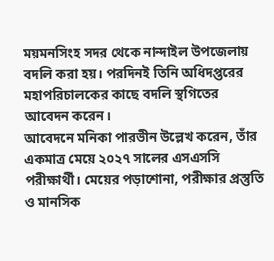ময়মনসিংহ সদর থেকে নান্দাইল উপজেলায় বদলি করা হয়। পরদিনই তিনি অধিদপ্তরের মহাপরিচালকের কাছে বদলি স্থগিতের আবেদন করেন।
আবেদনে মনিকা পারভীন উল্লেখ করেন, তাঁর একমাত্র মেয়ে ২০২৭ সালের এসএসসি পরীক্ষার্থী। মেয়ের পড়াশোনা, পরীক্ষার প্রস্তুতি ও মানসিক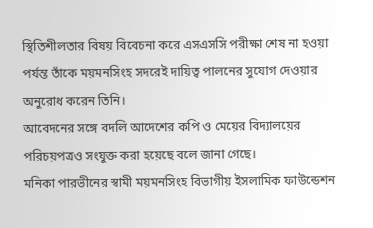স্থিতিশীলতার বিষয় বিবেচনা করে এসএসসি পরীক্ষা শেষ না হওয়া পর্যন্ত তাঁকে ময়মনসিংহ সদরেই দায়িত্ব পালনের সুযোগ দেওয়ার অনুরোধ করেন তিনি।
আবেদনের সঙ্গে বদলি আদেশের কপি ও মেয়ের বিদ্যালয়ের পরিচয়পত্রও সংযুক্ত করা হয়েছে বলে জানা গেছে।
মনিকা পারভীনের স্বামী ময়মনসিংহ বিভাগীয় ইসলামিক ফাউন্ডেশন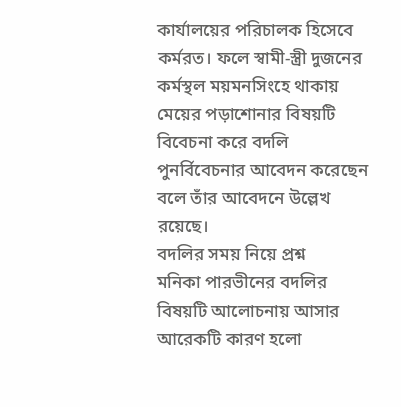কার্যালয়ের পরিচালক হিসেবে কর্মরত। ফলে স্বামী-স্ত্রী দুজনের কর্মস্থল ময়মনসিংহে থাকায় মেয়ের পড়াশোনার বিষয়টি বিবেচনা করে বদলি পুনর্বিবেচনার আবেদন করেছেন বলে তাঁর আবেদনে উল্লেখ রয়েছে।
বদলির সময় নিয়ে প্রশ্ন
মনিকা পারভীনের বদলির বিষয়টি আলোচনায় আসার আরেকটি কারণ হলো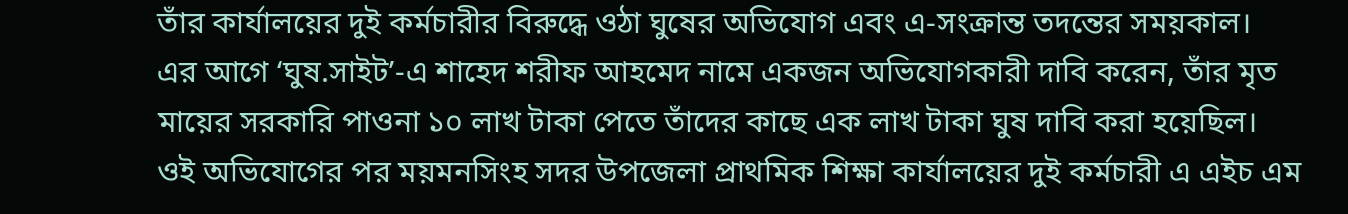তাঁর কার্যালয়ের দুই কর্মচারীর বিরুদ্ধে ওঠা ঘুষের অভিযোগ এবং এ-সংক্রান্ত তদন্তের সময়কাল।
এর আগে ‘ঘুষ.সাইট’-এ শাহেদ শরীফ আহমেদ নামে একজন অভিযোগকারী দাবি করেন, তাঁর মৃত মায়ের সরকারি পাওনা ১০ লাখ টাকা পেতে তাঁদের কাছে এক লাখ টাকা ঘুষ দাবি করা হয়েছিল।
ওই অভিযোগের পর ময়মনসিংহ সদর উপজেলা প্রাথমিক শিক্ষা কার্যালয়ের দুই কর্মচারী এ এইচ এম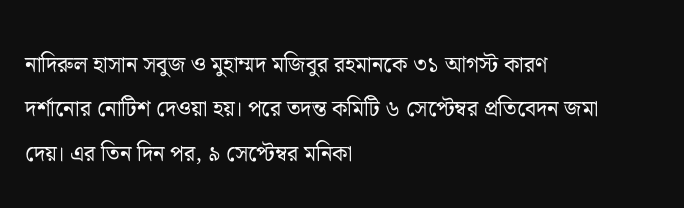নাদিরুল হাসান সবুজ ও মুহাম্মদ মজিবুর রহমানকে ৩১ আগস্ট কারণ দর্শানোর নোটিশ দেওয়া হয়। পরে তদন্ত কমিটি ৬ সেপ্টেম্বর প্রতিবেদন জমা দেয়। এর তিন দিন পর, ৯ সেপ্টেম্বর মনিকা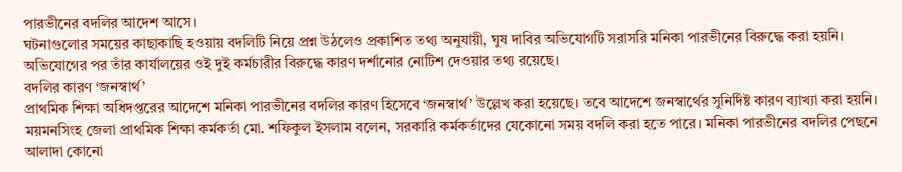পারভীনের বদলির আদেশ আসে।
ঘটনাগুলোর সময়ের কাছাকাছি হওয়ায় বদলিটি নিয়ে প্রশ্ন উঠলেও প্রকাশিত তথ্য অনুযায়ী, ঘুষ দাবির অভিযোগটি সরাসরি মনিকা পারভীনের বিরুদ্ধে করা হয়নি। অভিযোগের পর তাঁর কার্যালয়ের ওই দুই কর্মচারীর বিরুদ্ধে কারণ দর্শানোর নোটিশ দেওয়ার তথ্য রয়েছে।
বদলির কারণ ‘জনস্বার্থ’
প্রাথমিক শিক্ষা অধিদপ্তরের আদেশে মনিকা পারভীনের বদলির কারণ হিসেবে ‘জনস্বার্থ’ উল্লেখ করা হয়েছে। তবে আদেশে জনস্বার্থের সুনির্দিষ্ট কারণ ব্যাখ্যা করা হয়নি।
ময়মনসিংহ জেলা প্রাথমিক শিক্ষা কর্মকর্তা মো. শফিকুল ইসলাম বলেন, সরকারি কর্মকর্তাদের যেকোনো সময় বদলি করা হতে পারে। মনিকা পারভীনের বদলির পেছনে আলাদা কোনো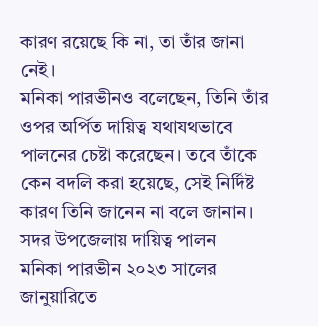কারণ রয়েছে কি না, তা তাঁর জানা নেই।
মনিকা পারভীনও বলেছেন, তিনি তাঁর ওপর অর্পিত দায়িত্ব যথাযথভাবে পালনের চেষ্টা করেছেন। তবে তাঁকে কেন বদলি করা হয়েছে, সেই নির্দিষ্ট কারণ তিনি জানেন না বলে জানান।
সদর উপজেলায় দায়িত্ব পালন
মনিকা পারভীন ২০২৩ সালের জানুয়ারিতে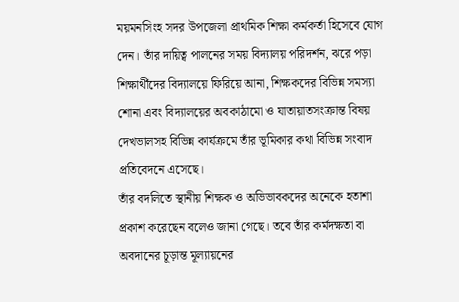ময়মনসিংহ সদর উপজেলা প্রাথমিক শিক্ষা কর্মকর্তা হিসেবে যোগ দেন। তাঁর দায়িত্ব পালনের সময় বিদ্যালয় পরিদর্শন, ঝরে পড়া শিক্ষার্থীদের বিদ্যালয়ে ফিরিয়ে আনা, শিক্ষকদের বিভিন্ন সমস্যা শোনা এবং বিদ্যালয়ের অবকাঠামো ও যাতায়াতসংক্রান্ত বিষয় দেখভালসহ বিভিন্ন কার্যক্রমে তাঁর ভূমিকার কথা বিভিন্ন সংবাদ প্রতিবেদনে এসেছে।
তাঁর বদলিতে স্থানীয় শিক্ষক ও অভিভাবকদের অনেকে হতাশা প্রকাশ করেছেন বলেও জানা গেছে। তবে তাঁর কর্মদক্ষতা বা অবদানের চূড়ান্ত মূল্যায়নের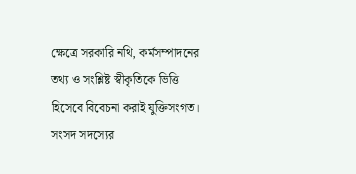ক্ষেত্রে সরকারি নথি, কর্মসম্পাদনের তথ্য ও সংশ্লিষ্ট স্বীকৃতিকে ভিত্তি হিসেবে বিবেচনা করাই যুক্তিসংগত।
সংসদ সদস্যের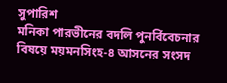সুপারিশ
মনিকা পারভীনের বদলি পুনর্বিবেচনার বিষয়ে ময়মনসিংহ-৪ আসনের সংসদ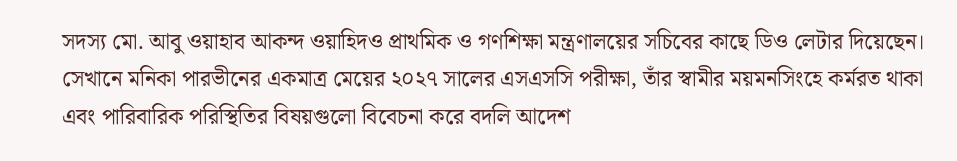সদস্য মো. আবু ওয়াহাব আকন্দ ওয়াহিদও প্রাথমিক ও গণশিক্ষা মন্ত্রণালয়ের সচিবের কাছে ডিও লেটার দিয়েছেন।
সেখানে মনিকা পারভীনের একমাত্র মেয়ের ২০২৭ সালের এসএসসি পরীক্ষা, তাঁর স্বামীর ময়মনসিংহে কর্মরত থাকা এবং পারিবারিক পরিস্থিতির বিষয়গুলো বিবেচনা করে বদলি আদেশ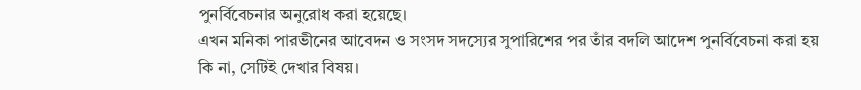পুনর্বিবেচনার অনুরোধ করা হয়েছে।
এখন মনিকা পারভীনের আবেদন ও সংসদ সদস্যের সুপারিশের পর তাঁর বদলি আদেশ পুনর্বিবেচনা করা হয় কি না, সেটিই দেখার বিষয়।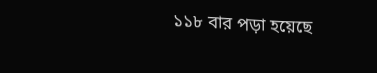১১৮ বার পড়া হয়েছে